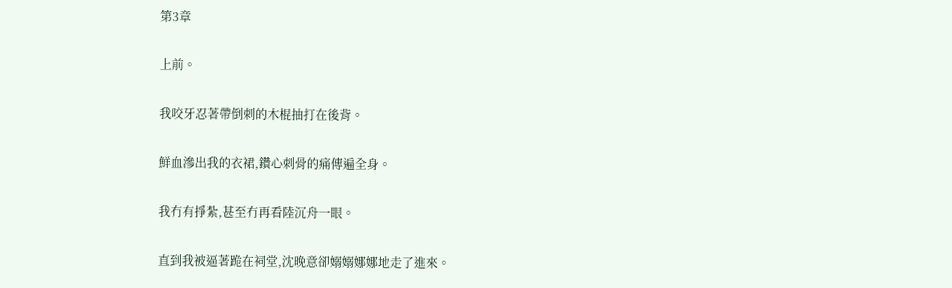第3章

上前。

我咬牙忍著帶倒刺的木棍抽打在後背。

鮮血滲出我的衣裙,鑽心刺骨的痛傳遍全身。

我冇有掙紮,甚至冇再看陸沉舟一眼。

直到我被逼著跪在祠堂,沈晚意卻嫋嫋娜娜地走了進來。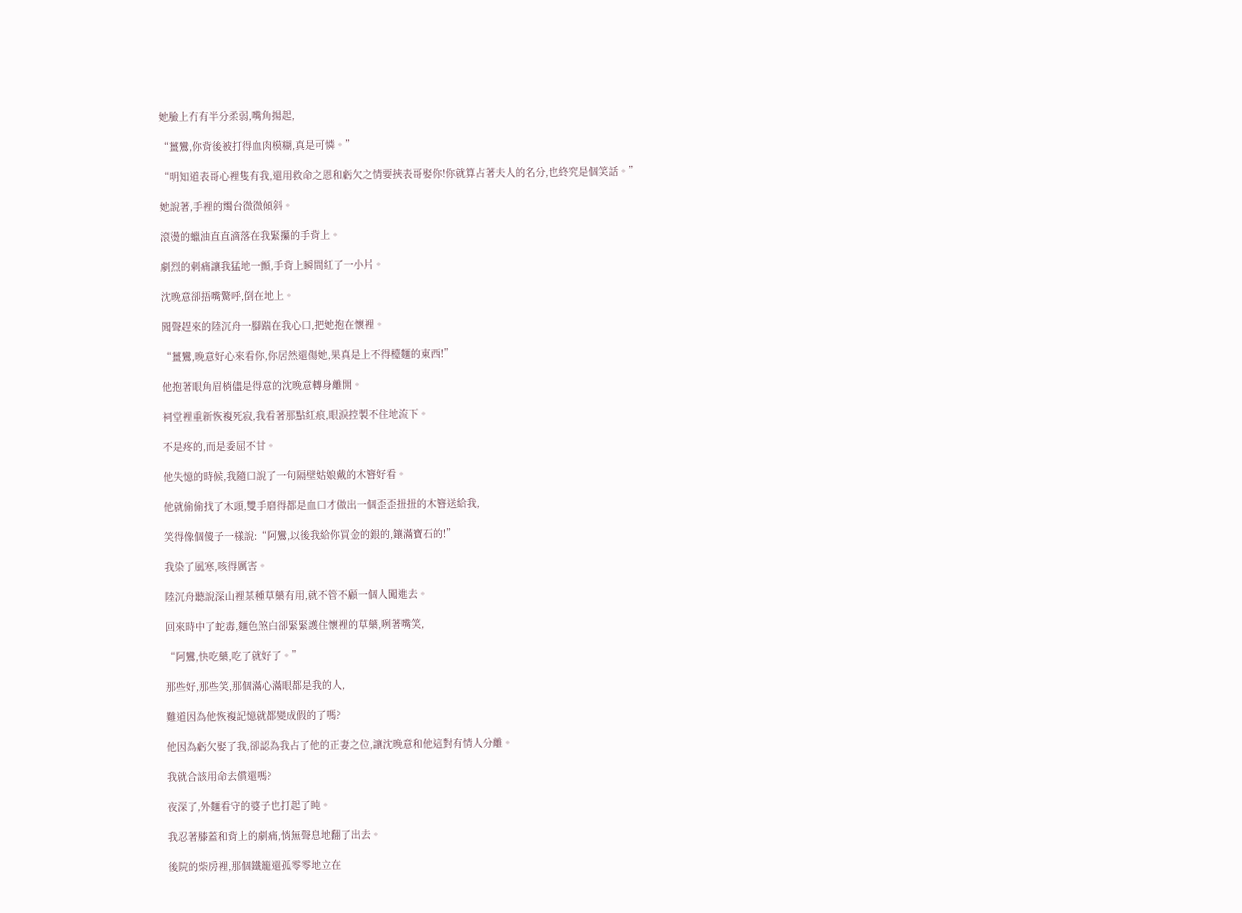她臉上冇有半分柔弱,嘴角揚起,

“薑鸞,你背後被打得血肉模糊,真是可憐。”

“明知道表哥心裡隻有我,還用救命之恩和虧欠之情要挾表哥娶你!你就算占著夫人的名分,也終究是個笑話。”

她說著,手裡的燭台微微傾斜。

滾燙的蠟油直直滴落在我緊攥的手背上。

劇烈的刺痛讓我猛地一顫,手背上瞬間紅了一小片。

沈晚意卻捂嘴驚呼,倒在地上。

聞聲趕來的陸沉舟一腳踹在我心口,把她抱在懷裡。

“薑鸞,晚意好心來看你,你居然還傷她,果真是上不得檯麵的東西!”

他抱著眼角眉梢儘是得意的沈晚意轉身離開。

祠堂裡重新恢複死寂,我看著那點紅痕,眼淚控製不住地流下。

不是疼的,而是委屈不甘。

他失憶的時候,我隨口說了一句隔壁姑娘戴的木簪好看。

他就偷偷找了木頭,雙手磨得都是血口才做出一個歪歪扭扭的木簪送給我,

笑得像個傻子一樣說:“阿鸞,以後我給你買金的銀的,鑲滿寶石的!”

我染了風寒,咳得厲害。

陸沉舟聽說深山裡某種草藥有用,就不管不顧一個人闖進去。

回來時中了蛇毒,麵色煞白卻緊緊護住懷裡的草藥,咧著嘴笑,

“阿鸞,快吃藥,吃了就好了。”

那些好,那些笑,那個滿心滿眼都是我的人,

難道因為他恢複記憶就都變成假的了嗎?

他因為虧欠娶了我,卻認為我占了他的正妻之位,讓沈晚意和他這對有情人分離。

我就合該用命去償還嗎?

夜深了,外麵看守的婆子也打起了盹。

我忍著膝蓋和背上的劇痛,悄無聲息地翻了出去。

後院的柴房裡,那個鐵籠還孤零零地立在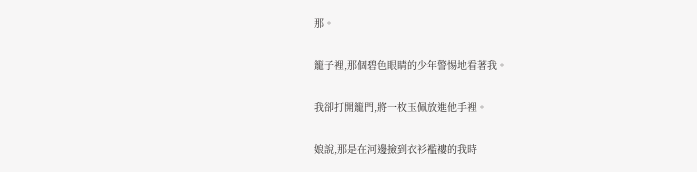那。

籠子裡,那個碧色眼睛的少年警惕地看著我。

我卻打開籠門,將一枚玉佩放進他手裡。

娘說,那是在河邊撿到衣衫襤褸的我時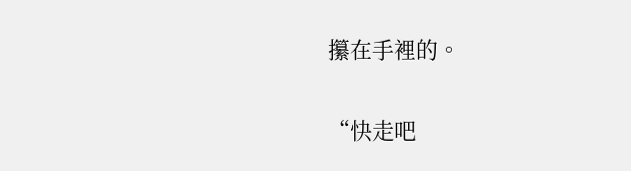攥在手裡的。

“快走吧